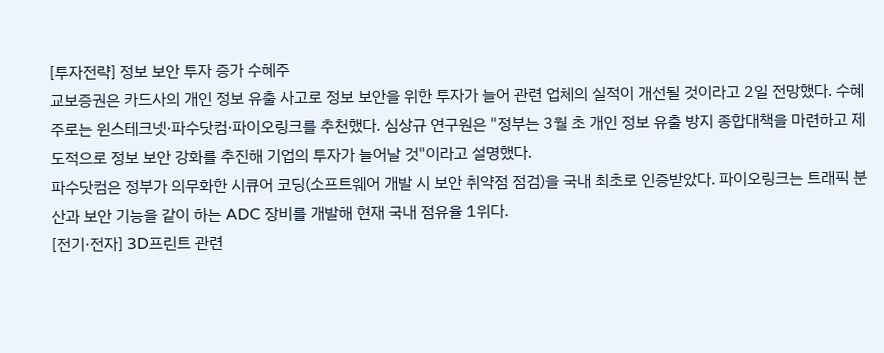[투자전략] 정보 보안 투자 증가 수혜주
교보증권은 카드사의 개인 정보 유출 사고로 정보 보안을 위한 투자가 늘어 관련 업체의 실적이 개선될 것이라고 2일 전망했다. 수혜주로는 윈스테크넷·파수닷컴·파이오링크를 추천했다. 심상규 연구원은 "정부는 3월 초 개인 정보 유출 방지 종합대책을 마련하고 제도적으로 정보 보안 강화를 추진해 기업의 투자가 늘어날 것"이라고 설명했다.
파수닷컴은 정부가 의무화한 시큐어 코딩(소프트웨어 개발 시 보안 취약점 점검)을 국내 최초로 인증받았다. 파이오링크는 트래픽 분산과 보안 기능을 같이 하는 ADC 장비를 개발해 현재 국내 점유율 1위다.
[전기·전자] 3D프린트 관련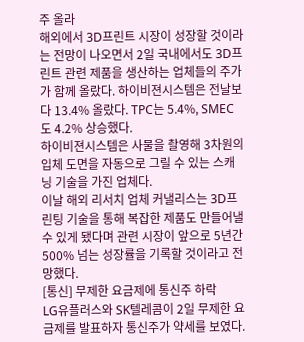주 올라
해외에서 3D프린트 시장이 성장할 것이라는 전망이 나오면서 2일 국내에서도 3D프린트 관련 제품을 생산하는 업체들의 주가가 함께 올랐다. 하이비젼시스템은 전날보다 13.4% 올랐다. TPC는 5.4%, SMEC도 4.2% 상승했다.
하이비젼시스템은 사물을 촬영해 3차원의 입체 도면을 자동으로 그릴 수 있는 스캐닝 기술을 가진 업체다.
이날 해외 리서치 업체 커낼리스는 3D프린팅 기술을 통해 복잡한 제품도 만들어낼 수 있게 됐다며 관련 시장이 앞으로 5년간 500% 넘는 성장률을 기록할 것이라고 전망했다.
[통신] 무제한 요금제에 통신주 하락
LG유플러스와 SK텔레콤이 2일 무제한 요금제를 발표하자 통신주가 약세를 보였다.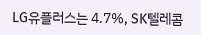LG유플러스는 4.7%, SK텔레콤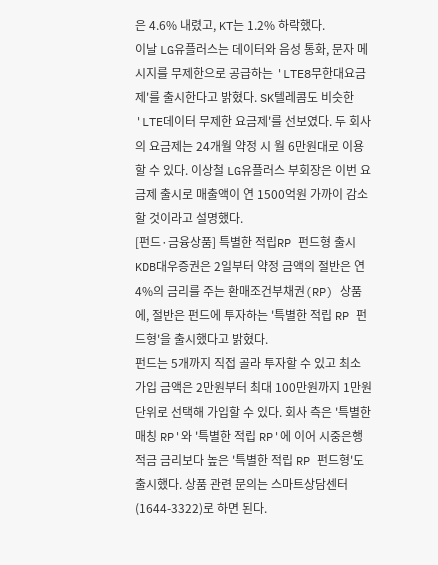은 4.6% 내렸고, KT는 1.2% 하락했다.
이날 LG유플러스는 데이터와 음성 통화, 문자 메시지를 무제한으로 공급하는 'LTE8무한대요금제'를 출시한다고 밝혔다. SK텔레콤도 비슷한 'LTE데이터 무제한 요금제'를 선보였다. 두 회사의 요금제는 24개월 약정 시 월 6만원대로 이용할 수 있다. 이상철 LG유플러스 부회장은 이번 요금제 출시로 매출액이 연 1500억원 가까이 감소할 것이라고 설명했다.
[펀드·금융상품] 특별한 적립RP 펀드형 출시
KDB대우증권은 2일부터 약정 금액의 절반은 연 4%의 금리를 주는 환매조건부채권(RP) 상품에, 절반은 펀드에 투자하는 '특별한 적립 RP 펀드형'을 출시했다고 밝혔다.
펀드는 5개까지 직접 골라 투자할 수 있고 최소 가입 금액은 2만원부터 최대 100만원까지 1만원 단위로 선택해 가입할 수 있다. 회사 측은 '특별한 매칭 RP'와 '특별한 적립 RP'에 이어 시중은행 적금 금리보다 높은 '특별한 적립 RP 펀드형'도 출시했다. 상품 관련 문의는 스마트상담센터(1644-3322)로 하면 된다.